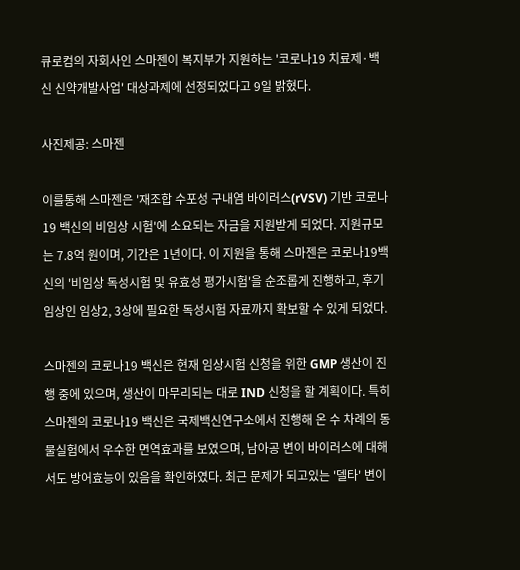큐로컴의 자회사인 스마젠이 복지부가 지원하는 '코로나19 치료제·백신 신약개발사업' 대상과제에 선정되었다고 9일 밝혔다.

사진제공: 스마젠

이를통해 스마젠은 '재조합 수포성 구내염 바이러스(rVSV) 기반 코로나19 백신의 비임상 시험'에 소요되는 자금을 지원받게 되었다. 지원규모는 7.8억 원이며, 기간은 1년이다. 이 지원을 통해 스마젠은 코로나19백신의 '비임상 독성시험 및 유효성 평가시험'을 순조롭게 진행하고, 후기 임상인 임상2, 3상에 필요한 독성시험 자료까지 확보할 수 있게 되었다.

스마젠의 코로나19 백신은 현재 임상시험 신청을 위한 GMP 생산이 진행 중에 있으며, 생산이 마무리되는 대로 IND 신청을 할 계획이다. 특히 스마젠의 코로나19 백신은 국제백신연구소에서 진행해 온 수 차례의 동물실험에서 우수한 면역효과를 보였으며, 남아공 변이 바이러스에 대해서도 방어효능이 있음을 확인하였다. 최근 문제가 되고있는 '델타' 변이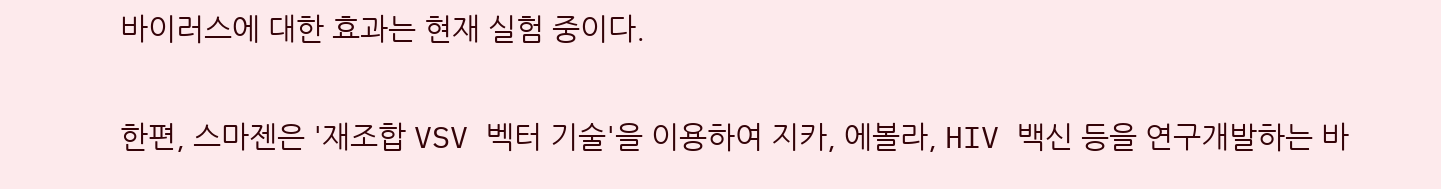바이러스에 대한 효과는 현재 실험 중이다.

한편, 스마젠은 '재조합 VSV 벡터 기술'을 이용하여 지카, 에볼라, HIV 백신 등을 연구개발하는 바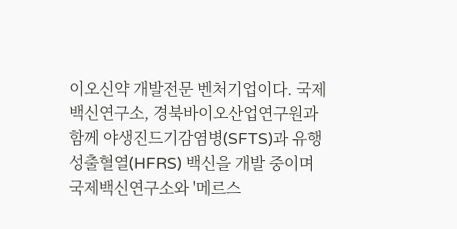이오신약 개발전문 벤처기업이다. 국제백신연구소, 경북바이오산업연구원과 함께 야생진드기감염병(SFTS)과 유행성출혈열(HFRS) 백신을 개발 중이며 국제백신연구소와 '메르스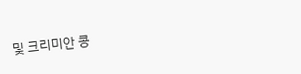및 크리미안 콩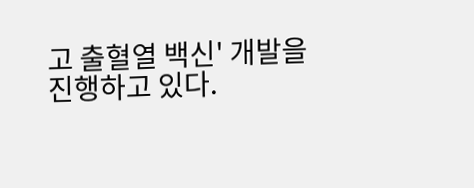고 출혈열 백신' 개발을 진행하고 있다.